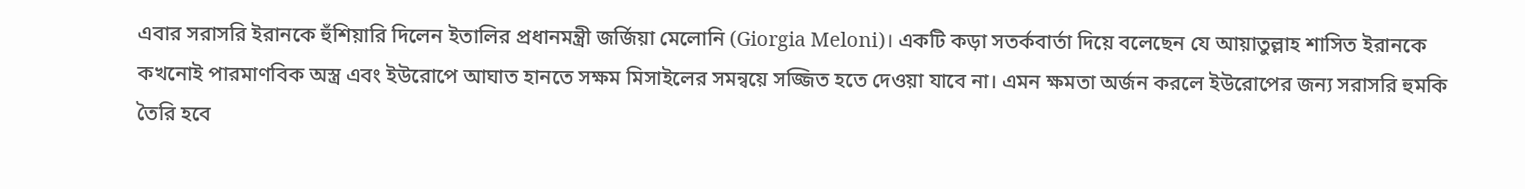এবার সরাসরি ইরানকে হুঁশিয়ারি দিলেন ইতালির প্রধানমন্ত্রী জর্জিয়া মেলোনি (Giorgia Meloni)। একটি কড়া সতর্কবার্তা দিয়ে বলেছেন যে আয়াতুল্লাহ শাসিত ইরানকে কখনোই পারমাণবিক অস্ত্র এবং ইউরোপে আঘাত হানতে সক্ষম মিসাইলের সমন্বয়ে সজ্জিত হতে দেওয়া যাবে না। এমন ক্ষমতা অর্জন করলে ইউরোপের জন্য সরাসরি হুমকি তৈরি হবে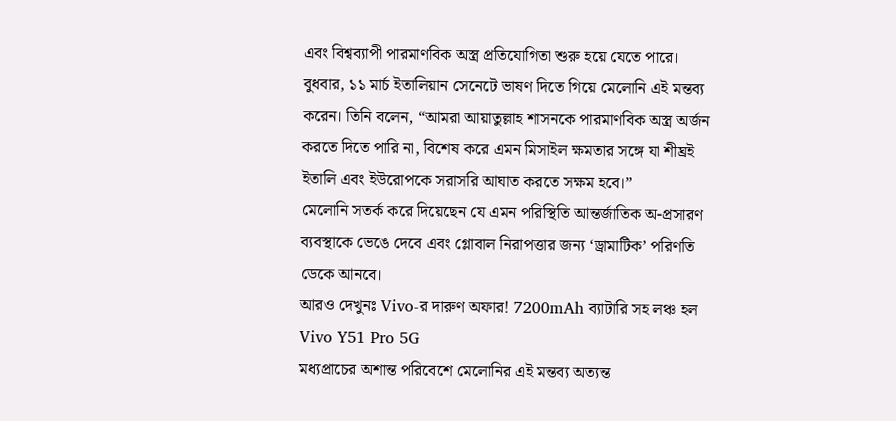এবং বিশ্বব্যাপী পারমাণবিক অস্ত্র প্রতিযোগিতা শুরু হয়ে যেতে পারে।
বুধবার, ১১ মার্চ ইতালিয়ান সেনেটে ভাষণ দিতে গিয়ে মেলোনি এই মন্তব্য করেন। তিনি বলেন, “আমরা আয়াতুল্লাহ শাসনকে পারমাণবিক অস্ত্র অর্জন করতে দিতে পারি না, বিশেষ করে এমন মিসাইল ক্ষমতার সঙ্গে যা শীঘ্রই ইতালি এবং ইউরোপকে সরাসরি আঘাত করতে সক্ষম হবে।”
মেলোনি সতর্ক করে দিয়েছেন যে এমন পরিস্থিতি আন্তর্জাতিক অ-প্রসারণ ব্যবস্থাকে ভেঙে দেবে এবং গ্লোবাল নিরাপত্তার জন্য ‘ড্রামাটিক’ পরিণতি ডেকে আনবে।
আরও দেখুনঃ Vivo-র দারুণ অফার! 7200mAh ব্যাটারি সহ লঞ্চ হল Vivo Y51 Pro 5G
মধ্যপ্রাচের অশান্ত পরিবেশে মেলোনির এই মন্তব্য অত্যন্ত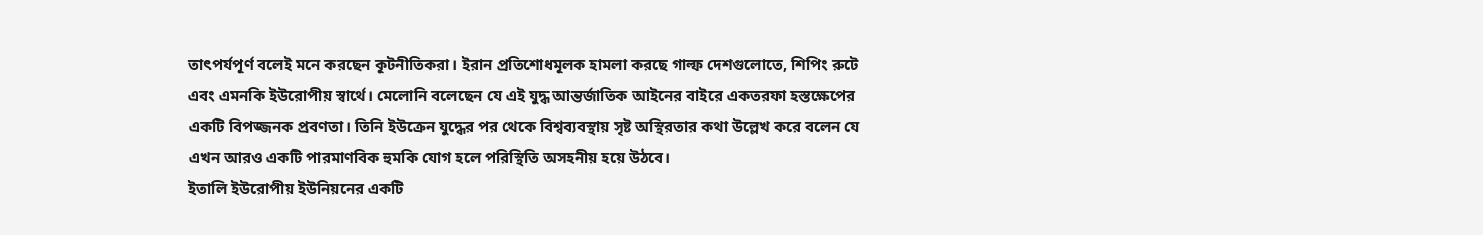তাৎপর্যপূর্ণ বলেই মনে করছেন কূটনীতিকরা। ইরান প্রতিশোধমূলক হামলা করছে গাল্ফ দেশগুলোতে, শিপিং রুটে এবং এমনকি ইউরোপীয় স্বার্থে। মেলোনি বলেছেন যে এই যুদ্ধ আন্তর্জাতিক আইনের বাইরে একতরফা হস্তক্ষেপের একটি বিপজ্জনক প্রবণতা। তিনি ইউক্রেন যুদ্ধের পর থেকে বিশ্বব্যবস্থায় সৃষ্ট অস্থিরতার কথা উল্লেখ করে বলেন যে এখন আরও একটি পারমাণবিক হুমকি যোগ হলে পরিস্থিতি অসহনীয় হয়ে উঠবে।
ইতালি ইউরোপীয় ইউনিয়নের একটি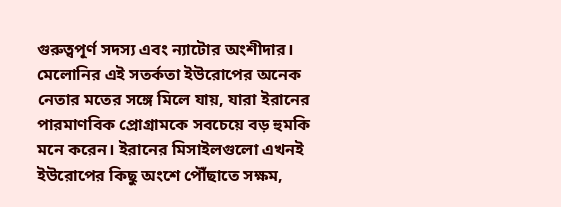গুরুত্বপূর্ণ সদস্য এবং ন্যাটোর অংশীদার। মেলোনির এই সতর্কতা ইউরোপের অনেক নেতার মতের সঙ্গে মিলে যায়, যারা ইরানের পারমাণবিক প্রোগ্রামকে সবচেয়ে বড় হুমকি মনে করেন। ইরানের মিসাইলগুলো এখনই ইউরোপের কিছু অংশে পৌঁছাতে সক্ষম,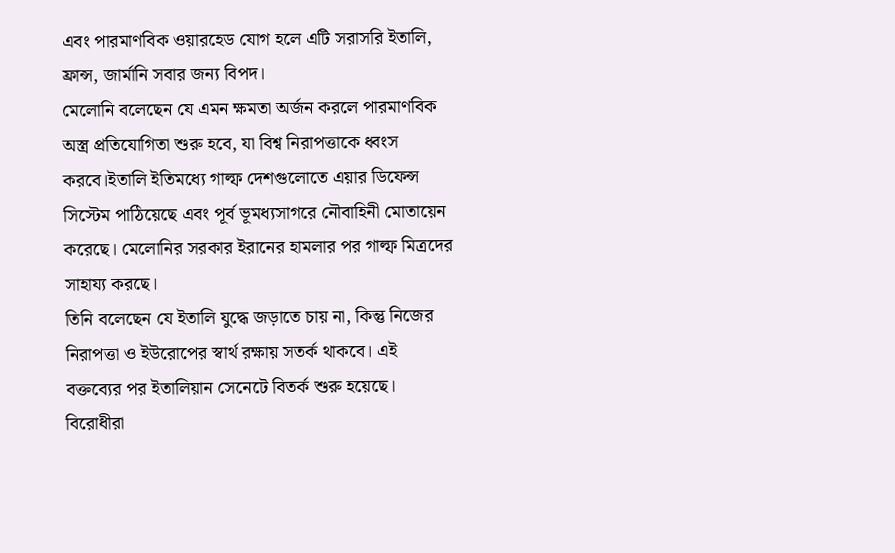এবং পারমাণবিক ওয়ারহেড যোগ হলে এটি সরাসরি ইতালি, ফ্রান্স, জার্মানি সবার জন্য বিপদ।
মেলোনি বলেছেন যে এমন ক্ষমতা অর্জন করলে পারমাণবিক অস্ত্র প্রতিযোগিতা শুরু হবে, যা বিশ্ব নিরাপত্তাকে ধ্বংস করবে।ইতালি ইতিমধ্যে গাল্ফ দেশগুলোতে এয়ার ডিফেন্স সিস্টেম পাঠিয়েছে এবং পূর্ব ভূমধ্যসাগরে নৌবাহিনী মোতায়েন করেছে। মেলোনির সরকার ইরানের হামলার পর গাল্ফ মিত্রদের সাহায্য করছে।
তিনি বলেছেন যে ইতালি যুদ্ধে জড়াতে চায় না, কিন্তু নিজের নিরাপত্তা ও ইউরোপের স্বার্থ রক্ষায় সতর্ক থাকবে। এই বক্তব্যের পর ইতালিয়ান সেনেটে বিতর্ক শুরু হয়েছে। বিরোধীরা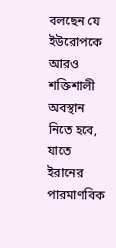বলছেন যে ইউরোপকে আরও শক্তিশালী অবস্থান নিতে হবে, যাতে ইরানের পারমাণবিক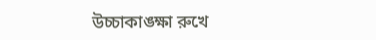উচ্চাকাঙ্ক্ষা রুখে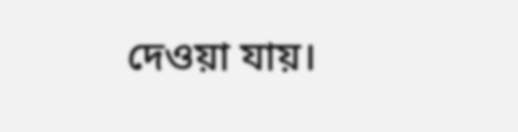দেওয়া যায়।